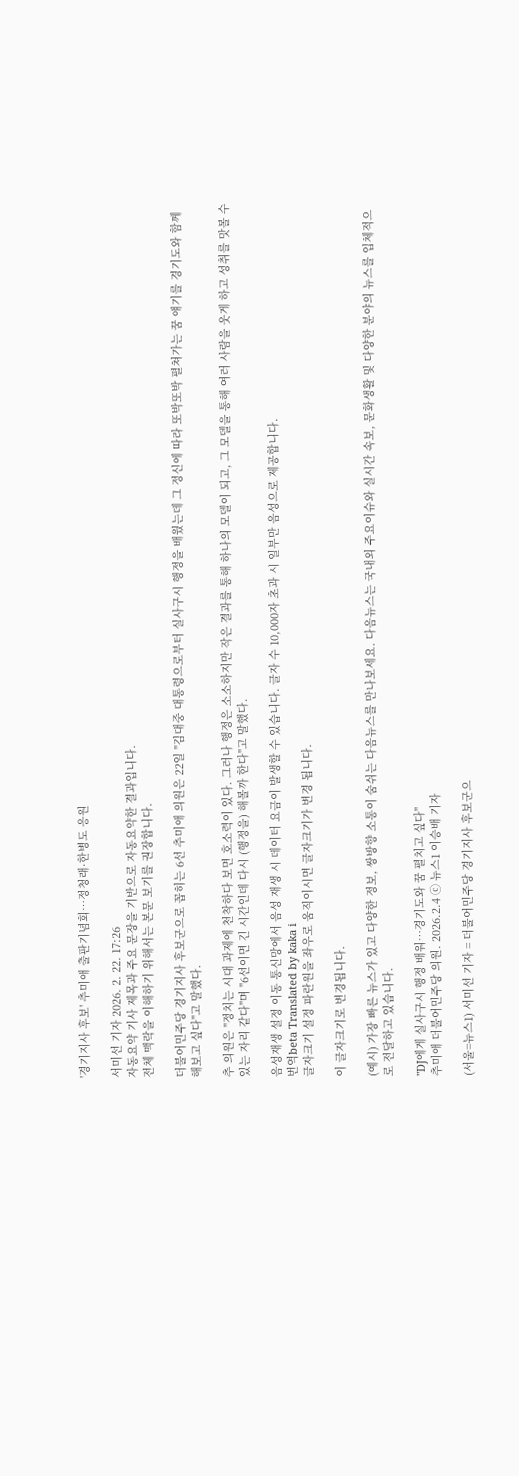'경기지사 후보' 추미애 출판기념회…정청래·한병도 응원

서미선 기자 2026. 2. 22. 17:26
자동요약 기사 제목과 주요 문장을 기반으로 자동요약한 결과입니다.
전체 맥락을 이해하기 위해서는 본문 보기를 권장합니다.

더불어민주당 경기지사 후보군으로 꼽히는 6선 추미애 의원은 22일 "김대중 대통령으로부터 실사구시 행정을 배웠는데 그 정신에 따라 또박또박 펼쳐가는 꿈 얘기를 경기도와 함께해보고 싶다"고 말했다.

추 의원은 "정치는 시대 과제에 천착하다 보면 호소력이 있다. 그러나 행정은 소소하지만 작은 결과를 통해 하나의 모델이 되고, 그 모델을 통해 여러 사람을 웃게 하고 성취를 맛볼 수 있는 자리 같다"며 "6선이면 긴 시간인데 다시 (행정을) 해볼까 한다"고 말했다.

음성재생 설정 이동 통신망에서 음성 재생 시 데이터 요금이 발생할 수 있습니다. 글자 수 10,000자 초과 시 일부만 음성으로 제공합니다.
번역beta Translated by kaka i
글자크기 설정 파란원을 좌우로 움직이시면 글자크기가 변경 됩니다.

이 글자크기로 변경됩니다.

(예시) 가장 빠른 뉴스가 있고 다양한 정보, 쌍방향 소통이 숨쉬는 다음뉴스를 만나보세요. 다음뉴스는 국내외 주요이슈와 실시간 속보, 문화생활 및 다양한 분야의 뉴스를 입체적으로 전달하고 있습니다.

"DJ에게 실사구시 행정 배워…경기도와 꿈 펼치고 싶다"
추미애 더불어민주당 의원. 2026.2.4 ⓒ 뉴스1 이승배 기자

(서울=뉴스1) 서미선 기자 = 더불어민주당 경기지사 후보군으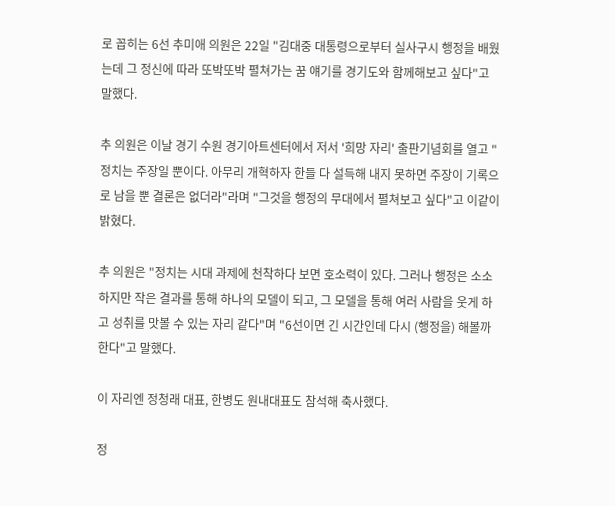로 꼽히는 6선 추미애 의원은 22일 "김대중 대통령으로부터 실사구시 행정을 배웠는데 그 정신에 따라 또박또박 펼쳐가는 꿈 얘기를 경기도와 함께해보고 싶다"고 말했다.

추 의원은 이날 경기 수원 경기아트센터에서 저서 '희망 자리' 출판기념회를 열고 "정치는 주장일 뿐이다. 아무리 개혁하자 한들 다 설득해 내지 못하면 주장이 기록으로 남을 뿐 결론은 없더라"라며 "그것을 행정의 무대에서 펼쳐보고 싶다"고 이같이 밝혔다.

추 의원은 "정치는 시대 과제에 천착하다 보면 호소력이 있다. 그러나 행정은 소소하지만 작은 결과를 통해 하나의 모델이 되고, 그 모델을 통해 여러 사람을 웃게 하고 성취를 맛볼 수 있는 자리 같다"며 "6선이면 긴 시간인데 다시 (행정을) 해볼까 한다"고 말했다.

이 자리엔 정청래 대표, 한병도 원내대표도 참석해 축사했다.

정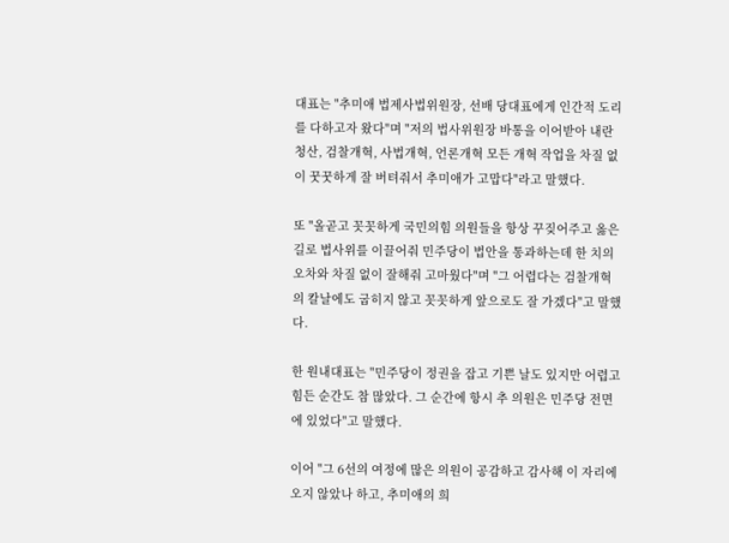대표는 "추미애 법제사법위원장, 선배 당대표에게 인간적 도리를 다하고자 왔다"며 "저의 법사위원장 바통을 이어받아 내란 청산, 검찰개혁, 사법개혁, 언론개혁 모든 개혁 작업을 차질 없이 꿋꿋하게 잘 버텨줘서 추미애가 고맙다"라고 말했다.

또 "올곧고 꼿꼿하게 국민의힘 의원들을 항상 꾸짖어주고 옳은 길로 법사위를 이끌어줘 민주당이 법안을 통과하는데 한 치의 오차와 차질 없이 잘해줘 고마웠다"며 "그 어렵다는 검찰개혁의 칼날에도 굽히지 않고 꼿꼿하게 앞으로도 잘 가겠다"고 말했다.

한 원내대표는 "민주당이 정권을 잡고 기쁜 날도 있지만 어렵고 힘든 순간도 참 많았다. 그 순간에 항시 추 의원은 민주당 전면에 있었다"고 말했다.

이어 "그 6선의 여정에 많은 의원이 공감하고 감사해 이 자리에 오지 않았나 하고, 추미애의 희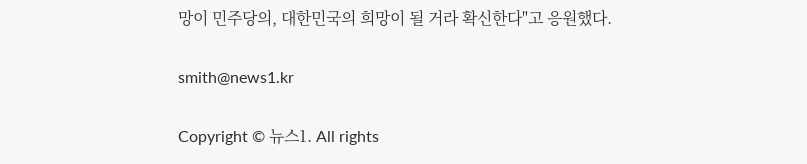망이 민주당의, 대한민국의 희망이 될 거라 확신한다"고 응원했다.

smith@news1.kr

Copyright © 뉴스1. All rights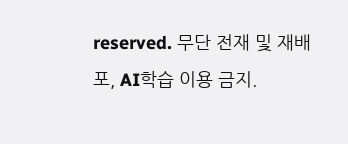reserved. 무단 전재 및 재배포, AI학습 이용 금지.